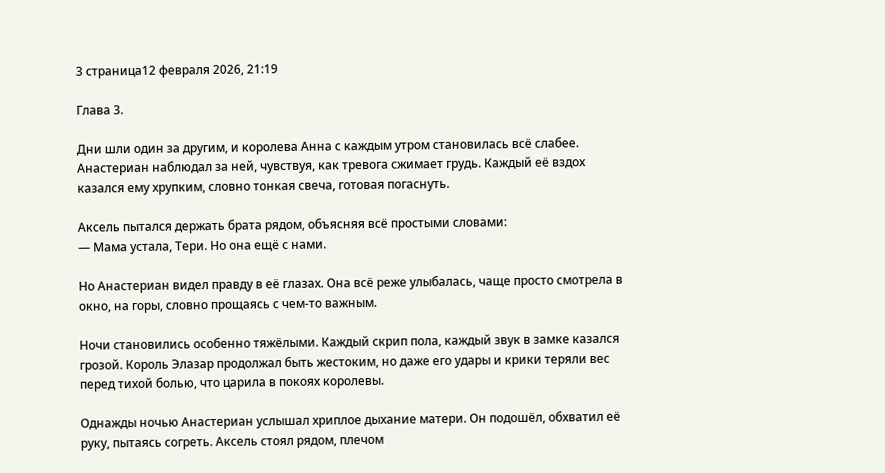3 страница12 февраля 2026, 21:19

Глава 3.

Дни шли один за другим, и королева Анна с каждым утром становилась всё слабее. Анастериан наблюдал за ней, чувствуя, как тревога сжимает грудь. Каждый её вздох казался ему хрупким, словно тонкая свеча, готовая погаснуть.

Аксель пытался держать брата рядом, объясняя всё простыми словами:
— Мама устала, Тери. Но она ещё с нами.

Но Анастериан видел правду в её глазах. Она всё реже улыбалась, чаще просто смотрела в окно, на горы, словно прощаясь с чем-то важным.

Ночи становились особенно тяжёлыми. Каждый скрип пола, каждый звук в замке казался грозой. Король Элазар продолжал быть жестоким, но даже его удары и крики теряли вес перед тихой болью, что царила в покоях королевы.

Однажды ночью Анастериан услышал хриплое дыхание матери. Он подошёл, обхватил её руку, пытаясь согреть. Аксель стоял рядом, плечом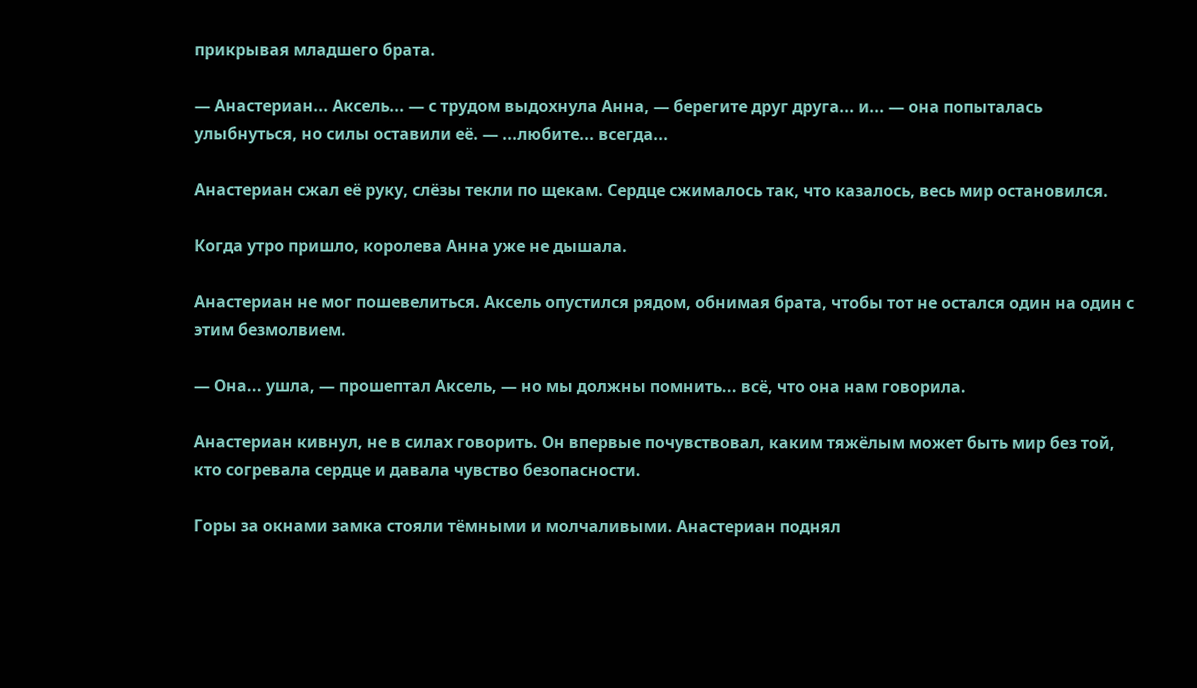прикрывая младшего брата.

— Анастериан... Аксель... — с трудом выдохнула Анна, — берегите друг друга... и... — она попыталась улыбнуться, но силы оставили её. — ...любите... всегда...

Анастериан сжал её руку, слёзы текли по щекам. Сердце сжималось так, что казалось, весь мир остановился.

Когда утро пришло, королева Анна уже не дышала.

Анастериан не мог пошевелиться. Аксель опустился рядом, обнимая брата, чтобы тот не остался один на один с этим безмолвием.

— Она... ушла, — прошептал Аксель, — но мы должны помнить... всё, что она нам говорила.

Анастериан кивнул, не в силах говорить. Он впервые почувствовал, каким тяжёлым может быть мир без той, кто согревала сердце и давала чувство безопасности.

Горы за окнами замка стояли тёмными и молчаливыми. Анастериан поднял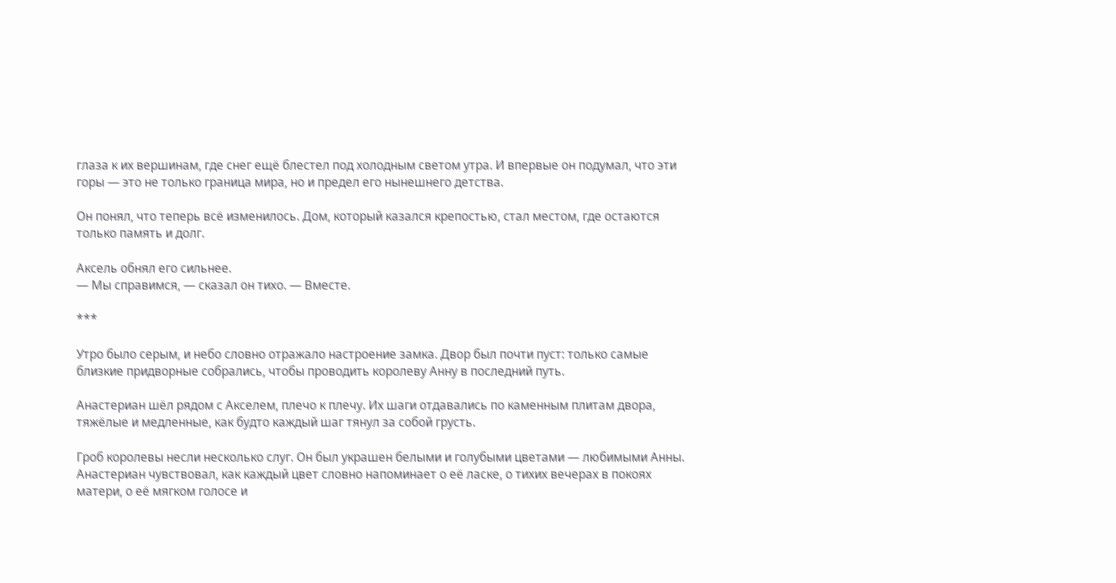глаза к их вершинам, где снег ещё блестел под холодным светом утра. И впервые он подумал, что эти горы — это не только граница мира, но и предел его нынешнего детства.

Он понял, что теперь всё изменилось. Дом, который казался крепостью, стал местом, где остаются только память и долг.

Аксель обнял его сильнее.
— Мы справимся, — сказал он тихо. — Вместе.

***

Утро было серым, и небо словно отражало настроение замка. Двор был почти пуст: только самые близкие придворные собрались, чтобы проводить королеву Анну в последний путь.

Анастериан шёл рядом с Акселем, плечо к плечу. Их шаги отдавались по каменным плитам двора, тяжёлые и медленные, как будто каждый шаг тянул за собой грусть.

Гроб королевы несли несколько слуг. Он был украшен белыми и голубыми цветами — любимыми Анны. Анастериан чувствовал, как каждый цвет словно напоминает о её ласке, о тихих вечерах в покоях матери, о её мягком голосе и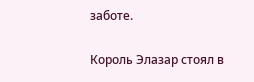заботе.

Король Элазар стоял в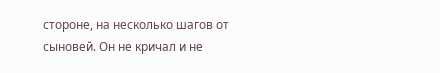стороне, на несколько шагов от сыновей. Он не кричал и не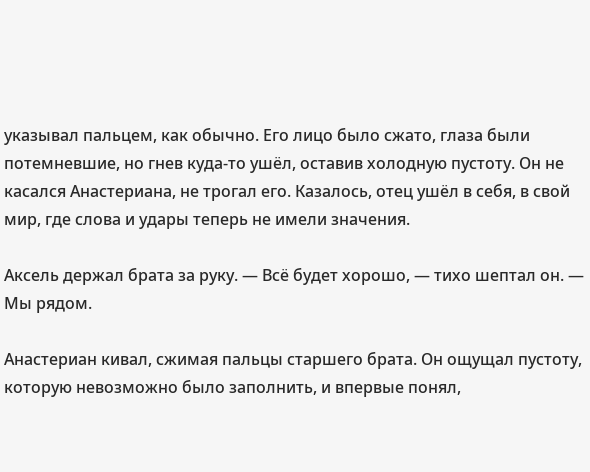указывал пальцем, как обычно. Его лицо было сжато, глаза были потемневшие, но гнев куда-то ушёл, оставив холодную пустоту. Он не касался Анастериана, не трогал его. Казалось, отец ушёл в себя, в свой мир, где слова и удары теперь не имели значения.

Аксель держал брата за руку. — Всё будет хорошо, — тихо шептал он. — Мы рядом.

Анастериан кивал, сжимая пальцы старшего брата. Он ощущал пустоту, которую невозможно было заполнить, и впервые понял,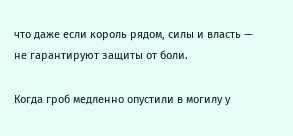что даже если король рядом, силы и власть — не гарантируют защиты от боли.

Когда гроб медленно опустили в могилу у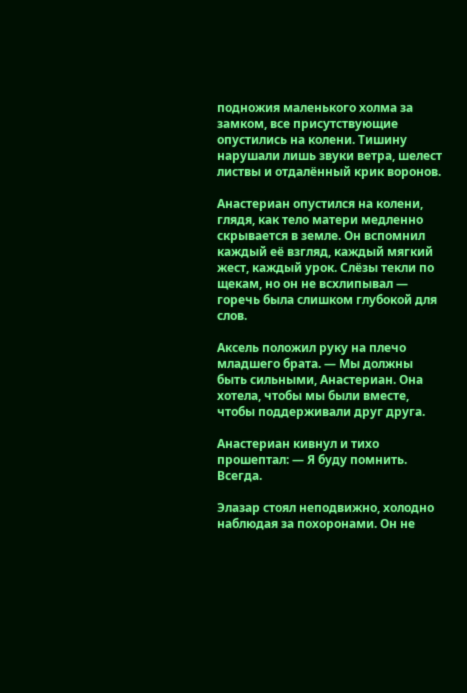подножия маленького холма за замком, все присутствующие опустились на колени. Тишину нарушали лишь звуки ветра, шелест листвы и отдалённый крик воронов.

Анастериан опустился на колени, глядя, как тело матери медленно скрывается в земле. Он вспомнил каждый её взгляд, каждый мягкий жест, каждый урок. Слёзы текли по щекам, но он не всхлипывал — горечь была слишком глубокой для слов.

Аксель положил руку на плечо младшего брата. — Мы должны быть сильными, Анастериан. Она хотела, чтобы мы были вместе, чтобы поддерживали друг друга.

Анастериан кивнул и тихо прошептал: — Я буду помнить. Всегда.

Элазар стоял неподвижно, холодно наблюдая за похоронами. Он не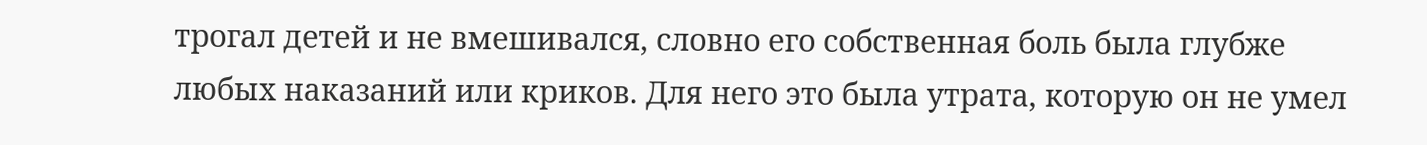трогал детей и не вмешивался, словно его собственная боль была глубже любых наказаний или криков. Для него это была утрата, которую он не умел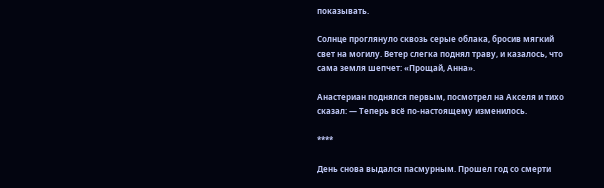показывать.

Солнце проглянуло сквозь серые облака, бросив мягкий свет на могилу. Ветер слегка поднял траву, и казалось, что сама земля шепчет: «Прощай, Анна».

Анастериан поднялся первым, посмотрел на Акселя и тихо сказал: — Теперь всё по-настоящему изменилось.

****

День снова выдался пасмурным. Прошел год со смерти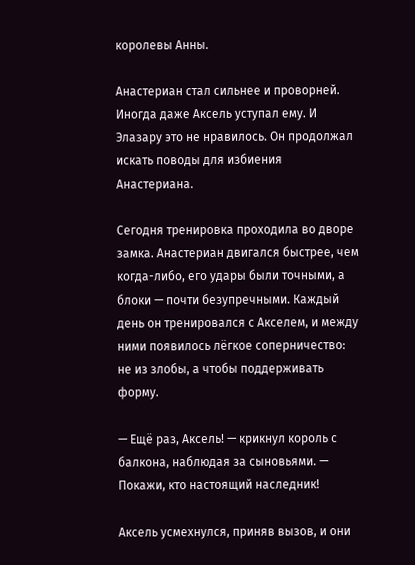королевы Анны.

Анастериан стал сильнее и проворней. Иногда даже Аксель уступал ему. И Элазару это не нравилось. Он продолжал искать поводы для избиения Анастериана.

Сегодня тренировка проходила во дворе замка. Анастериан двигался быстрее, чем когда-либо, его удары были точными, а блоки — почти безупречными. Каждый день он тренировался с Акселем, и между ними появилось лёгкое соперничество: не из злобы, а чтобы поддерживать форму.

— Ещё раз, Аксель! — крикнул король с балкона, наблюдая за сыновьями. — Покажи, кто настоящий наследник!

Аксель усмехнулся, приняв вызов, и они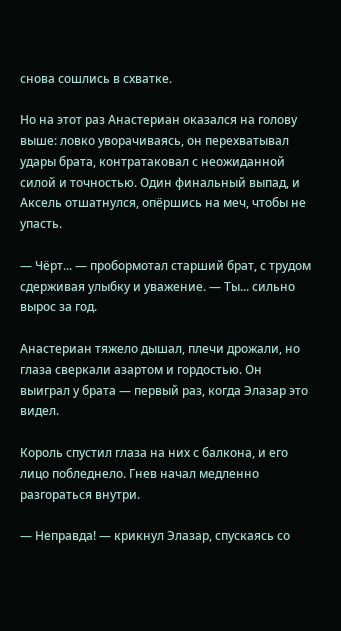снова сошлись в схватке.

Но на этот раз Анастериан оказался на голову выше: ловко уворачиваясь, он перехватывал удары брата, контратаковал с неожиданной силой и точностью. Один финальный выпад, и Аксель отшатнулся, опёршись на меч, чтобы не упасть.

— Чёрт... — пробормотал старший брат, с трудом сдерживая улыбку и уважение. — Ты... сильно вырос за год.

Анастериан тяжело дышал, плечи дрожали, но глаза сверкали азартом и гордостью. Он выиграл у брата — первый раз, когда Элазар это видел.

Король спустил глаза на них с балкона, и его лицо побледнело. Гнев начал медленно разгораться внутри.

— Неправда! — крикнул Элазар, спускаясь со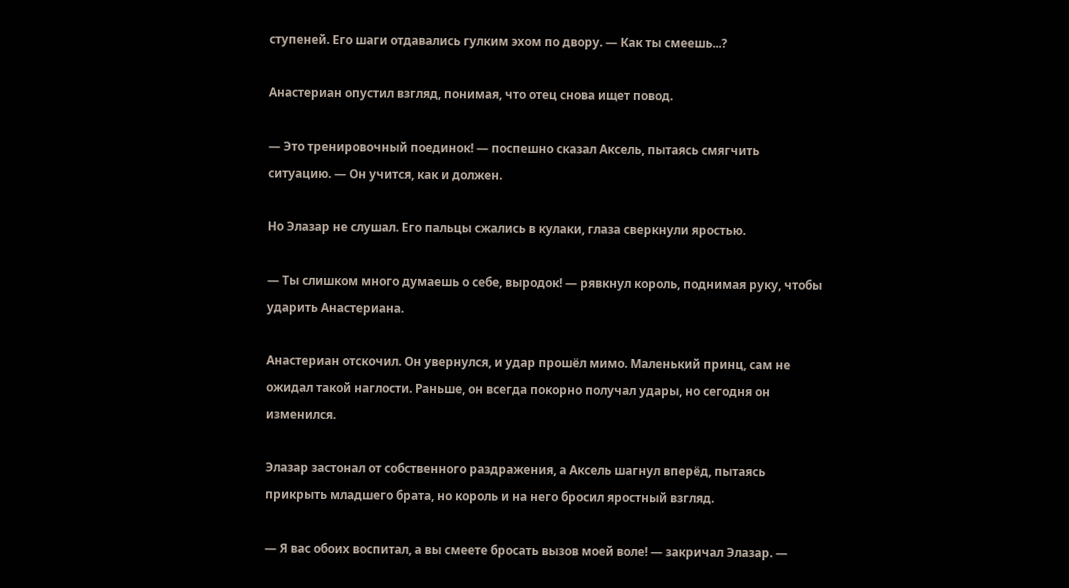ступеней. Его шаги отдавались гулким эхом по двору. — Как ты смеешь...?

Анастериан опустил взгляд, понимая, что отец снова ищет повод.

— Это тренировочный поединок! — поспешно сказал Аксель, пытаясь смягчить ситуацию. — Он учится, как и должен.

Но Элазар не слушал. Его пальцы сжались в кулаки, глаза сверкнули яростью.

— Ты слишком много думаешь о себе, выродок! — рявкнул король, поднимая руку, чтобы ударить Анастериана.

Анастериан отскочил. Он увернулся, и удар прошёл мимо. Маленький принц, сам не ожидал такой наглости. Раньше, он всегда покорно получал удары, но сегодня он изменился.

Элазар застонал от собственного раздражения, а Аксель шагнул вперёд, пытаясь прикрыть младшего брата, но король и на него бросил яростный взгляд.

— Я вас обоих воспитал, а вы смеете бросать вызов моей воле! — закричал Элазар. —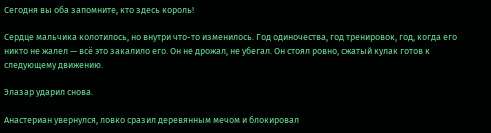Сегодня вы оба запомните, кто здесь король!

Сердце мальчика колотилось, но внутри что-то изменилось. Год одиночества, год тренировок, год, когда его никто не жалел — всё это закалило его. Он не дрожал, не убегал. Он стоял ровно, сжатый кулак готов к следующему движению.

Элазар ударил снова.

Анастериан увернулся, ловко сразил деревянным мечом и блокировал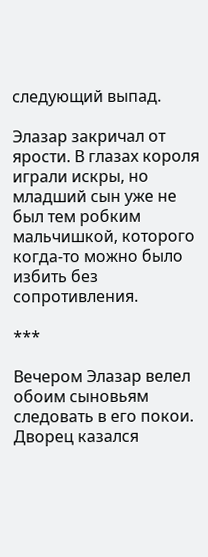следующий выпад.

Элазар закричал от ярости. В глазах короля играли искры, но младший сын уже не был тем робким мальчишкой, которого когда-то можно было избить без сопротивления.

***

Вечером Элазар велел обоим сыновьям следовать в его покои. Дворец казался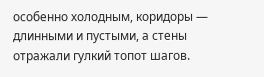особенно холодным, коридоры — длинными и пустыми, а стены отражали гулкий топот шагов.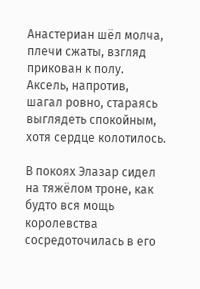Анастериан шёл молча, плечи сжаты, взгляд прикован к полу. Аксель, напротив, шагал ровно, стараясь выглядеть спокойным, хотя сердце колотилось.

В покоях Элазар сидел на тяжёлом троне, как будто вся мощь королевства сосредоточилась в его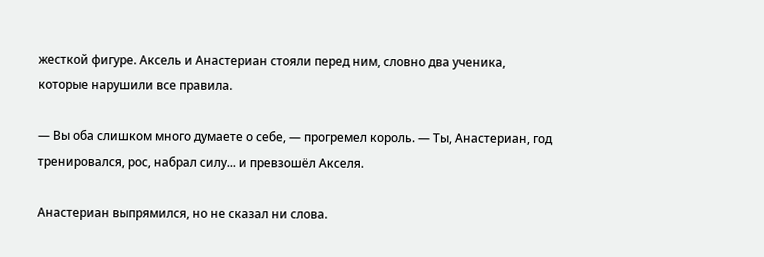жесткой фигуре. Аксель и Анастериан стояли перед ним, словно два ученика, которые нарушили все правила.

— Вы оба слишком много думаете о себе, — прогремел король. — Ты, Анастериан, год тренировался, рос, набрал силу... и превзошёл Акселя.

Анастериан выпрямился, но не сказал ни слова.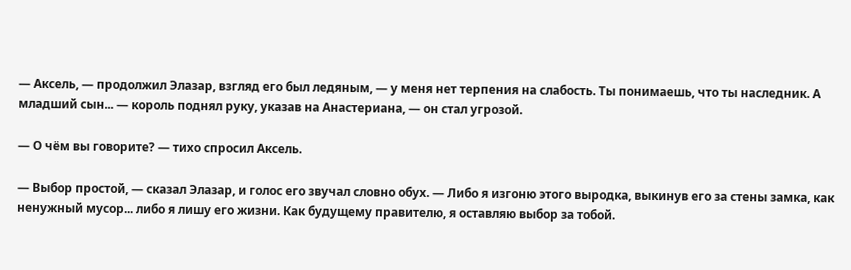— Аксель, — продолжил Элазар, взгляд его был ледяным, — у меня нет терпения на слабость. Ты понимаешь, что ты наследник. А младший сын... — король поднял руку, указав на Анастериана, — он стал угрозой.

— О чём вы говорите? — тихо спросил Аксель.

— Выбор простой, — сказал Элазар, и голос его звучал словно обух. — Либо я изгоню этого выродка, выкинув его за стены замка, как ненужный мусор... либо я лишу его жизни. Как будущему правителю, я оставляю выбор за тобой.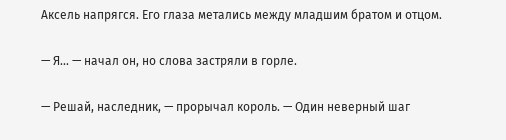Аксель напрягся. Его глаза метались между младшим братом и отцом.

— Я... — начал он, но слова застряли в горле.

— Решай, наследник, — прорычал король. — Один неверный шаг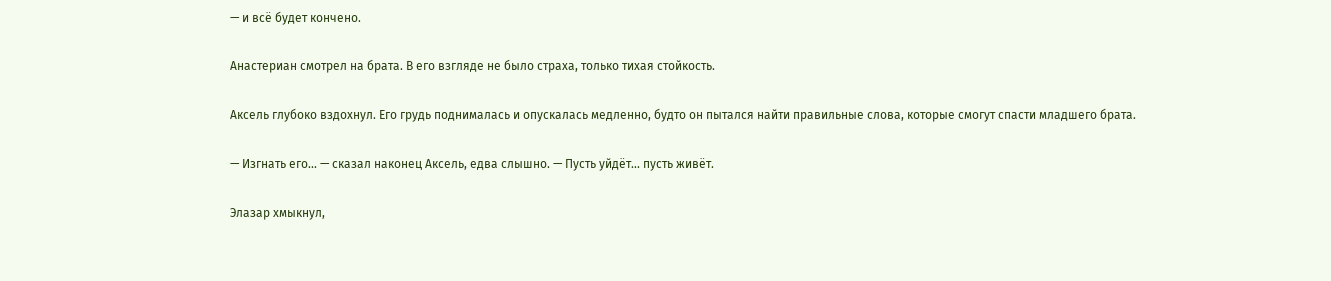— и всё будет кончено.

Анастериан смотрел на брата. В его взгляде не было страха, только тихая стойкость.

Аксель глубоко вздохнул. Его грудь поднималась и опускалась медленно, будто он пытался найти правильные слова, которые смогут спасти младшего брата.

— Изгнать его... — сказал наконец Аксель, едва слышно. — Пусть уйдёт... пусть живёт.

Элазар хмыкнул,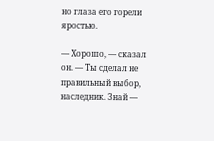но глаза его горели яростью.

— Хорошо, — сказал он. — Ты сделал не правильный выбор, наследник. Знай —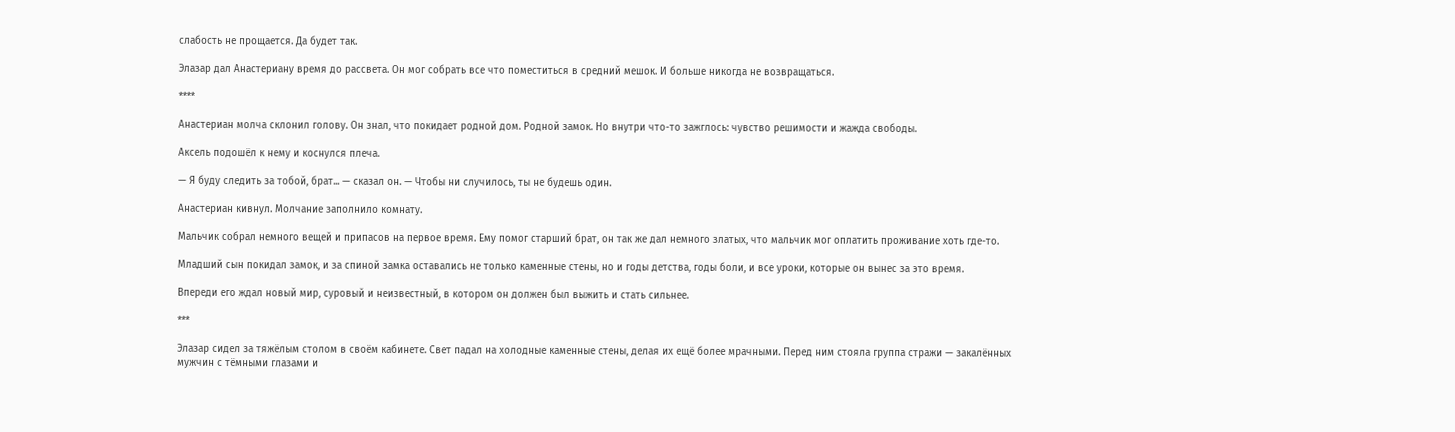слабость не прощается. Да будет так.

Элазар дал Анастериану время до рассвета. Он мог собрать все что поместиться в средний мешок. И больше никогда не возвращаться.

****

Анастериан молча склонил голову. Он знал, что покидает родной дом. Родной замок. Но внутри что-то зажглось: чувство решимости и жажда свободы.

Аксель подошёл к нему и коснулся плеча.

— Я буду следить за тобой, брат... — сказал он. — Чтобы ни случилось, ты не будешь один.

Анастериан кивнул. Молчание заполнило комнату.

Мальчик собрал немного вещей и припасов на первое время. Ему помог старший брат, он так же дал немного златых, что мальчик мог оплатить проживание хоть где-то.

Младший сын покидал замок, и за спиной замка оставались не только каменные стены, но и годы детства, годы боли, и все уроки, которые он вынес за это время.

Впереди его ждал новый мир, суровый и неизвестный, в котором он должен был выжить и стать сильнее.

***

Элазар сидел за тяжёлым столом в своём кабинете. Свет падал на холодные каменные стены, делая их ещё более мрачными. Перед ним стояла группа стражи — закалённых мужчин с тёмными глазами и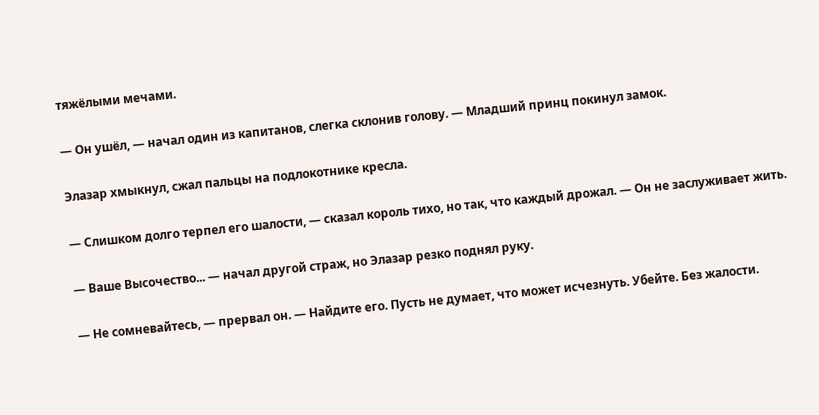тяжёлыми мечами.

— Он ушёл, — начал один из капитанов, слегка склонив голову. — Младший принц покинул замок.

Элазар хмыкнул, сжал пальцы на подлокотнике кресла.

— Слишком долго терпел его шалости, — сказал король тихо, но так, что каждый дрожал. — Он не заслуживает жить.

— Ваше Высочество... — начал другой страж, но Элазар резко поднял руку.

— Не сомневайтесь, — прервал он. — Найдите его. Пусть не думает, что может исчезнуть. Убейте. Без жалости.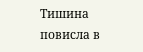Тишина повисла в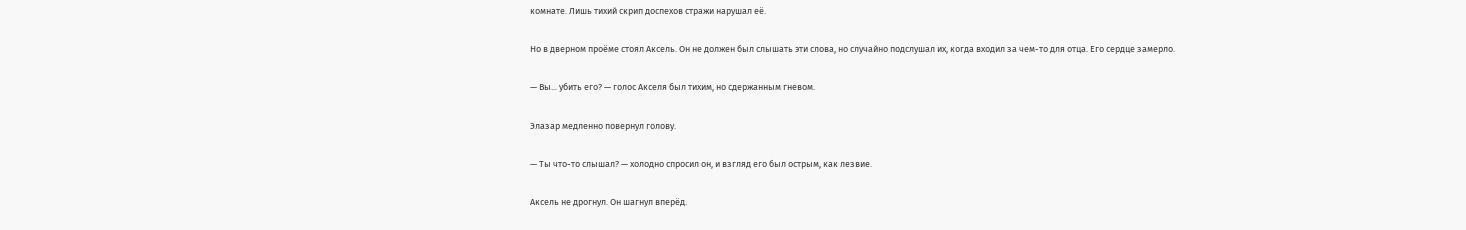комнате. Лишь тихий скрип доспехов стражи нарушал её.

Но в дверном проёме стоял Аксель. Он не должен был слышать эти слова, но случайно подслушал их, когда входил за чем-то для отца. Его сердце замерло.

— Вы... убить его? — голос Акселя был тихим, но сдержанным гневом.

Элазар медленно повернул голову.

— Ты что-то слышал? — холодно спросил он, и взгляд его был острым, как лезвие.

Аксель не дрогнул. Он шагнул вперёд.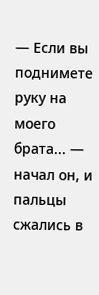— Если вы поднимете руку на моего брата... — начал он, и пальцы сжались в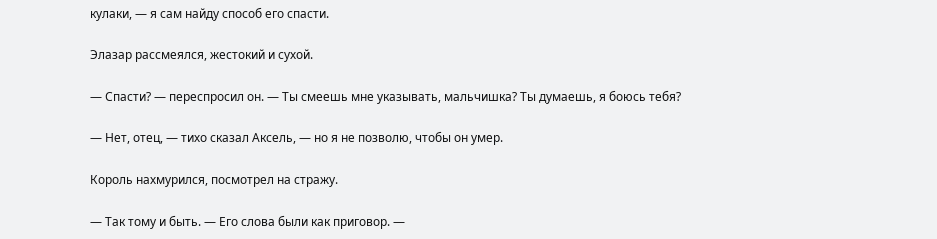кулаки, — я сам найду способ его спасти.

Элазар рассмеялся, жестокий и сухой.

— Спасти? — переспросил он. — Ты смеешь мне указывать, мальчишка? Ты думаешь, я боюсь тебя?

— Нет, отец, — тихо сказал Аксель, — но я не позволю, чтобы он умер.

Король нахмурился, посмотрел на стражу.

— Так тому и быть. — Его слова были как приговор. —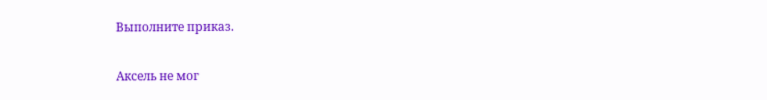Выполните приказ.

Аксель не мог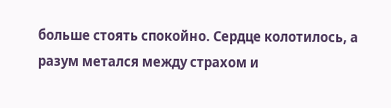больше стоять спокойно. Сердце колотилось, а разум метался между страхом и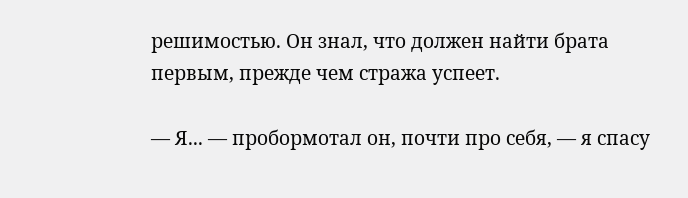решимостью. Он знал, что должен найти брата первым, прежде чем стража успеет.

— Я... — пробормотал он, почти про себя, — я спасу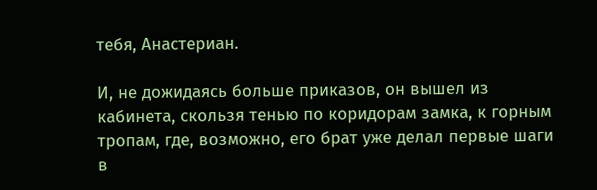тебя, Анастериан.

И, не дожидаясь больше приказов, он вышел из кабинета, скользя тенью по коридорам замка, к горным тропам, где, возможно, его брат уже делал первые шаги в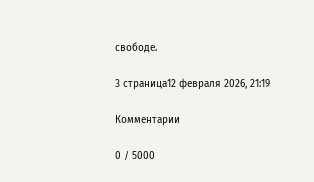свободе.

3 страница12 февраля 2026, 21:19

Комментарии

0 / 5000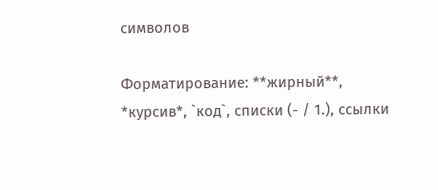символов

Форматирование: **жирный**, *курсив*, `код`, списки (- / 1.), ссылки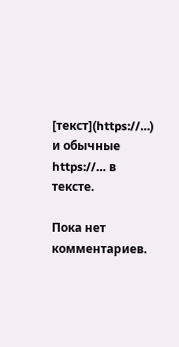[текст](https://…) и обычные https://… в тексте.

Пока нет комментариев.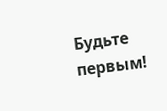Будьте первым!